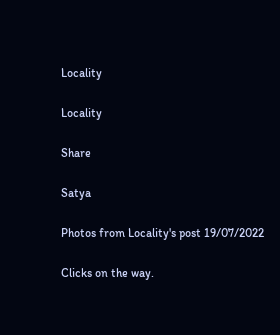Locality

Locality

Share

Satya

Photos from Locality's post 19/07/2022

Clicks on the way.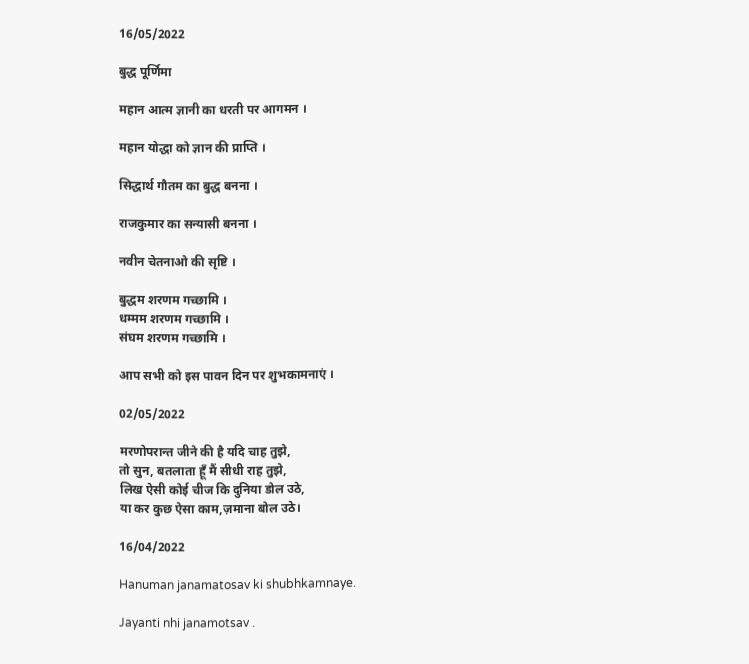16/05/2022

बुद्ध पूर्णिमा

महान आत्म ज्ञानी का धरती पर आगमन ।

महान योद्धा को ज्ञान की प्राप्ति ।

सिद्धार्थ गौतम का बुद्ध बनना ।

राजकुमार का सन्यासी बनना ।

नवीन चेतनाओ की सृष्टि ।

बुद्धम शरणम गच्छामि ।
धम्मम शरणम गच्छामि ।
संघम शरणम गच्छामि ।

आप सभी को इस पावन दिन पर शुभकामनाएं ।

02/05/2022

मरणोपरान्त जीने की है यदि चाह तुझे,
तो सुन, बतलाता हूँ मैं सीधी राह तुझे,
लिख ऐसी कोई चीज कि दुनिया डोल उठे,
या कर कुछ ऐसा काम,ज़माना बोल उठे।

16/04/2022

Hanuman janamatosav ki shubhkamnaye.

Jayanti nhi janamotsav .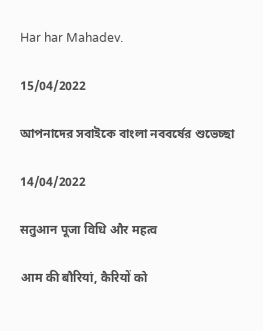Har har Mahadev.

15/04/2022

আপনাদের সবাইকে বাংলা নববর্ষের শুভেচ্ছা

14/04/2022

सतुआन पूजा विधि और महत्व

आम की बौरियां, कैरियों को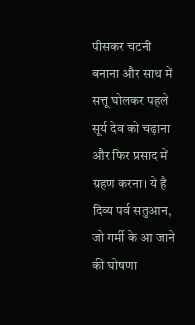पीसकर चटनी बनाना और साथ में सत्तू घोलकर पहले सूर्य देव को चढ़ाना और फिर प्रसाद में ग्रहण करना। ये है दिव्य पर्व सतुआन, जो गर्मी के आ जाने की घोषणा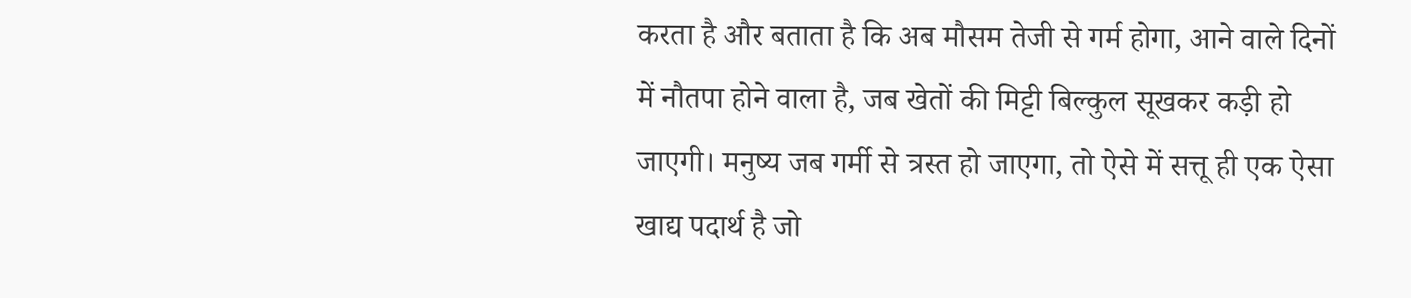करता है और बताता है कि अब मौसम तेजी से गर्म होगा, आने वाले दिनों में नौतपा होने वाला है, जब खेतों की मिट्टी बिल्कुल सूखकर कड़ी हो जाएगी। मनुष्य जब गर्मी से त्रस्त हो जाएगा, तो ऐसे में सत्तू ही एक ऐसा खाद्य पदार्थ है जो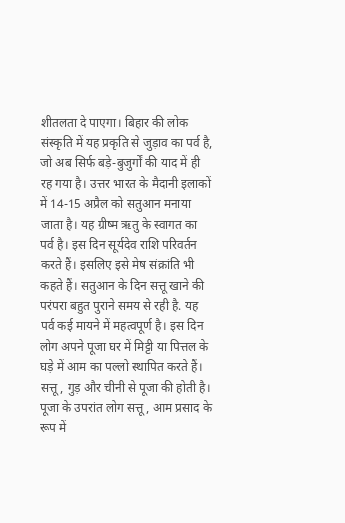शीतलता दे पाएगा। बिहार की लोक संस्कृति में यह प्रकृति से जुड़ाव का पर्व है, जो अब सिर्फ बड़े-बुजुर्गों की याद में ही रह गया है। उत्तर भारत के मैदानी इलाकों में 14-15 अप्रैल को सतुआन मनाया जाता है। यह ग्रीष्म ऋतु के स्वागत का पर्व है। इस दिन सूर्यदेव राशि परिवर्तन करते हैं। इसलिए इसे मेष संक्रांति भी कहते हैं। सतुआन के दिन सत्तू खाने की परंपरा बहुत पुराने समय से रही है. यह पर्व कई मायने में महत्वपूर्ण है। इस दिन लोग अपने पूजा घर में मिट्टी या पित्तल के घड़े में आम का पल्लो स्थापित करते हैं। सत्तू, गुड़ और चीनी से पूजा की होती है। पूजा के उपरांत लोग सत्तू, आम प्रसाद के रूप में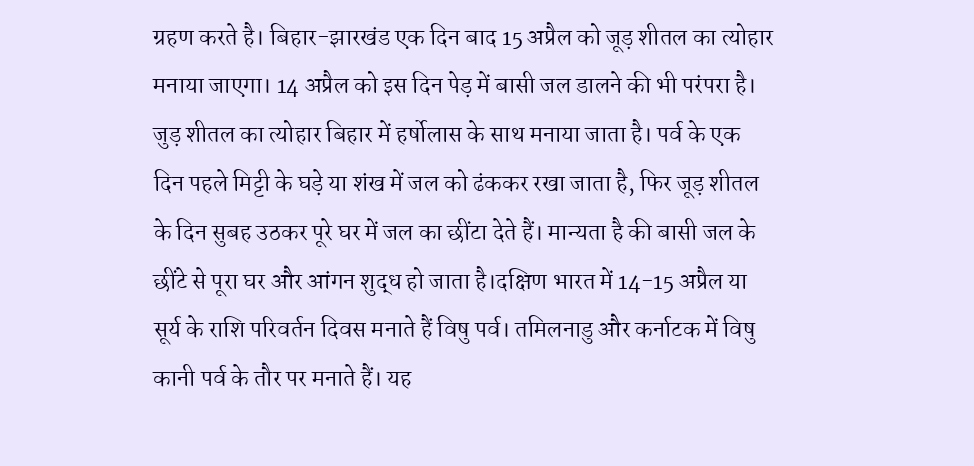ग्रहण करते है। बिहार-झारखंड एक दिन बाद 15 अप्रैल को जूड़ शीतल का त्योहार मनाया जाएगा। 14 अप्रैल को इस दिन पेड़ में बासी जल डालने की भी परंपरा है। जुड़ शीतल का त्योहार बिहार में हर्षोलास के साथ मनाया जाता है। पर्व के एक दिन पहले मिट्टी के घड़े या शंख में जल को ढंककर रखा जाता है, फिर जूड़ शीतल के दिन सुबह उठकर पूरे घर में जल का छींटा देते हैं। मान्यता है की बासी जल के छींटे से पूरा घर और आंगन शुद्ध हो जाता है।दक्षिण भारत में 14-15 अप्रैल या सूर्य के राशि परिवर्तन दिवस मनाते हैं विषु पर्व। तमिलनाडु और कर्नाटक में विषु कानी पर्व के तौर पर मनाते हैं। यह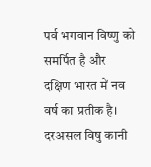पर्व भगवान विष्णु को समर्पित है और दक्षिण भारत में नव वर्ष का प्रतीक है। दरअसल विषु कानी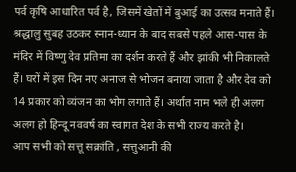पर्व कृषि आधारित पर्व है, जिसमें खेतों में बुआई का उत्सव मनाते हैं। श्रद्धालु सुबह उठकर स्नान-ध्यान के बाद सबसे पहले आस-पास के मंदिर में विष्णु देव प्रतिमा का दर्शन करते हैं और झांकी भी निकालते हैं। घरों में इस दिन नए अनाज से भोजन बनाया जाता है और देव को 14 प्रकार को व्यंजन का भोग लगाते हैं। अर्थात नाम भले ही अलग अलग हो हिन्दू नववर्ष का स्वागत देश के सभी राज्य करते है।
आप सभी को सत्तू सक्रांति , सत्तुआनी की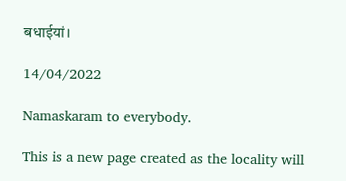बधाईयां।

14/04/2022

Namaskaram to everybody.

This is a new page created as the locality will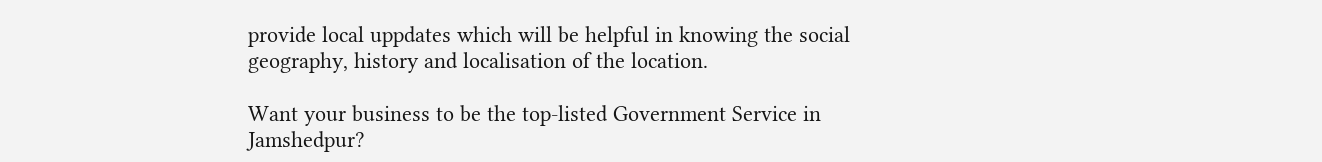provide local uppdates which will be helpful in knowing the social geography, history and localisation of the location.

Want your business to be the top-listed Government Service in Jamshedpur?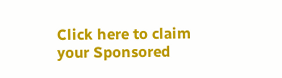Click here to claim your Sponsored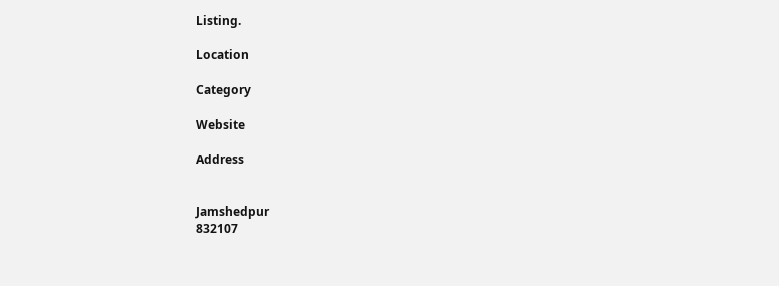Listing.

Location

Category

Website

Address


Jamshedpur
832107